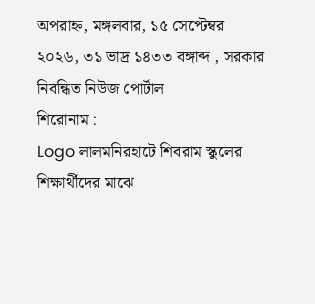অপরাহ্ন, মঙ্গলবার, ১৫ সেপ্টেম্বর ২০২৬, ৩১ ভাদ্র ১৪৩৩ বঙ্গাব্দ , সরকার নিবন্ধিত নিউজ পোর্টাল
শিরোনাম :
Logo লালমনিরহাটে শিবরাম স্কুলের শিক্ষার্থীদের মাঝে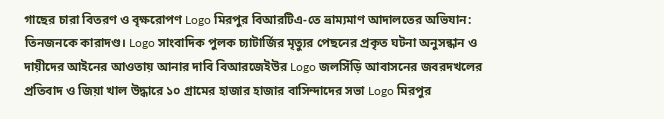গাছের চারা বিতরণ ও বৃক্ষরোপণ Logo মিরপুর বিআরটিএ-তে ভ্রাম্যমাণ আদালতের অভিযান: তিনজনকে কারাদণ্ড। Logo সাংবাদিক পুলক চ্যাটার্জির মৃত্যুর পেছনের প্রকৃত ঘটনা অনুসন্ধান ও দায়ীদের আইনের আওতায় আনার দাবি বিআরজেইউর Logo জলসিঁড়ি আবাসনের জবরদখলের প্রতিবাদ ও জিয়া খাল উদ্ধারে ১০ গ্রামের হাজার হাজার বাসিন্দাদের সভা Logo মিরপুর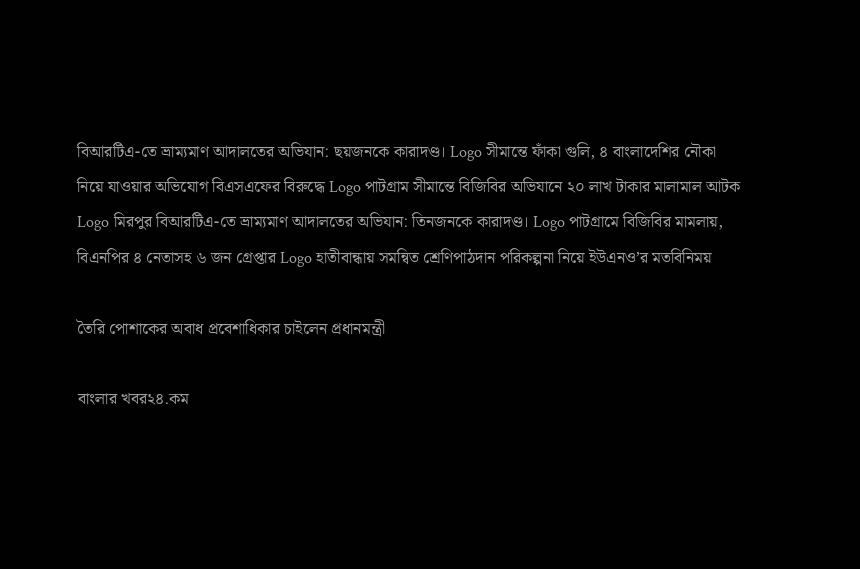বিআরটিএ-তে ভ্রাম্যমাণ আদালতের অভিযান: ছয়জনকে কারাদণ্ড। Logo সীমান্তে ফাঁকা গুলি, ৪ বাংলাদেশির নৌকা নিয়ে যাওয়ার অভিযোগ বিএসএফের বিরুদ্ধে Logo পাটগ্রাম সীমান্তে বিজিবির অভিযানে ২০ লাখ টাকার মালামাল আটক Logo মিরপুর বিআরটিএ-তে ভ্রাম্যমাণ আদালতের অভিযান: তিনজনকে কারাদণ্ড। Logo পাটগ্রামে বিজিবির মামলায়, বিএনপির ৪ নেতাসহ ৬ জন গ্রেপ্তার Logo হাতীবান্ধায় সমন্বিত শ্রেণিপাঠদান পরিকল্পনা নিয়ে ইউএনও’র মতবিনিময়

তৈরি পোশাকের অবাধ প্রবেশাধিকার চাইলেন প্রধানমন্ত্রী

বাংলার খবর২৪.কম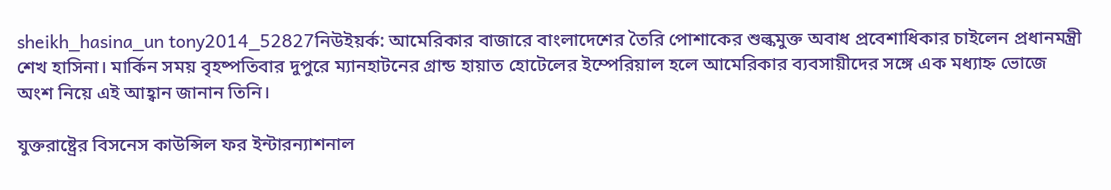sheikh_hasina_un tony2014_52827নিউইয়র্ক: আমেরিকার বাজারে বাংলাদেশের তৈরি পোশাকের শুল্কমুক্ত অবাধ প্রবেশাধিকার চাইলেন প্রধানমন্ত্রী শেখ হাসিনা। মার্কিন সময় বৃহষ্পতিবার দুপুরে ম্যানহাটনের গ্রান্ড হায়াত হোটেলের ইম্পেরিয়াল হলে আমেরিকার ব্যবসায়ীদের সঙ্গে এক মধ্যাহ্ন ভোজে অংশ নিয়ে এই আহ্বান জানান তিনি।

যুক্তরাষ্ট্রের বিসনেস কাউন্সিল ফর ইন্টারন্যাশনাল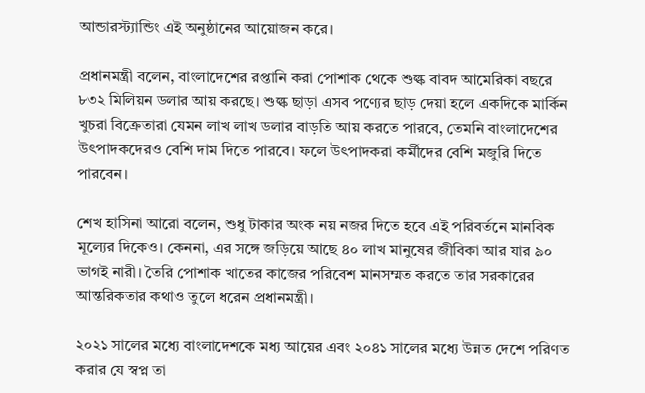আন্ডারস্ট্যান্ডিং এই অনুষ্ঠানের আয়োজন করে।

প্রধানমন্ত্রী বলেন, বাংলাদেশের রপ্তানি করা পোশাক থেকে শুল্ক বাবদ আমেরিকা বছরে ৮৩২ মিলিয়ন ডলার আয় করছে। শুল্ক ছাড়া এসব পণ্যের ছাড় দেয়া হলে একদিকে মার্কিন খুচরা বিক্রেতারা যেমন লাখ লাখ ডলার বাড়তি আয় করতে পারবে, তেমনি বাংলাদেশের উৎপাদকদেরও বেশি দাম দিতে পারবে। ফলে উৎপাদকরা কর্মীদের বেশি মজুরি দিতে পারবেন।

শেখ হাসিনা আরো বলেন, শুধু টাকার অংক নয় নজর দিতে হবে এই পরিবর্তনে মানবিক মূল্যের দিকেও। কেননা, এর সঙ্গে জড়িয়ে আছে ৪০ লাখ মানুষের জীবিকা আর যার ৯০ ভাগই নারী। তৈরি পোশাক খাতের কাজের পরিবেশ মানসম্মত করতে তার সরকারের আন্তরিকতার কথাও তুলে ধরেন প্রধানমন্ত্রী।

২০২১ সালের মধ্যে বাংলাদেশকে মধ্য আয়ের এবং ২০৪১ সালের মধ্যে উন্নত দেশে পরিণত করার যে স্বপ্ন তা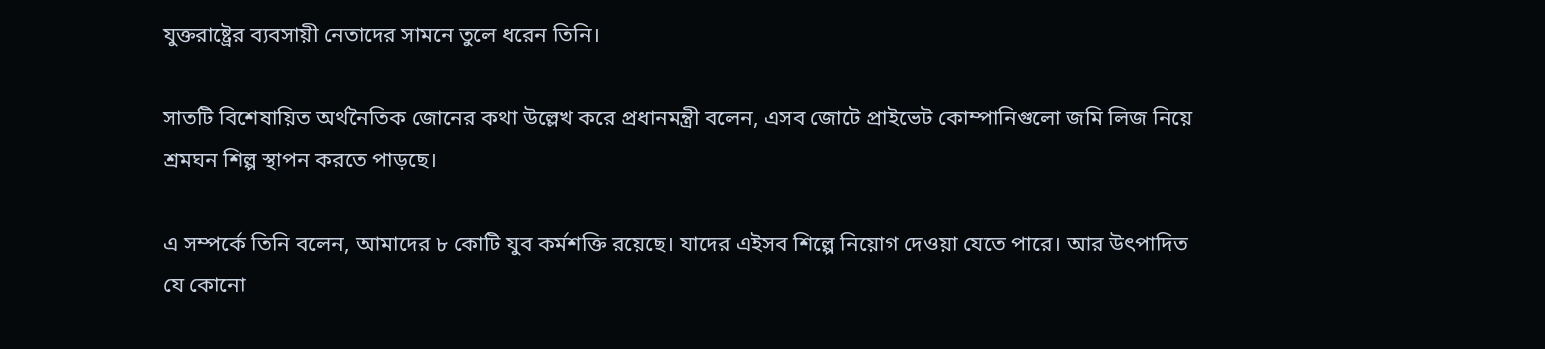যুক্তরাষ্ট্রের ব্যবসায়ী নেতাদের সামনে তুলে ধরেন তিনি।

সাতটি বিশেষায়িত অর্থনৈতিক জোনের কথা উল্লেখ করে প্রধানমন্ত্রী বলেন, এসব জোটে প্রাইভেট কোম্পানিগুলো জমি লিজ নিয়ে শ্রমঘন শিল্প স্থাপন করতে পাড়ছে।

এ সম্পর্কে তিনি বলেন, আমাদের ৮ কোটি যুব কর্মশক্তি রয়েছে। যাদের এইসব শিল্পে নিয়োগ দেওয়া যেতে পারে। আর উৎপাদিত যে কোনো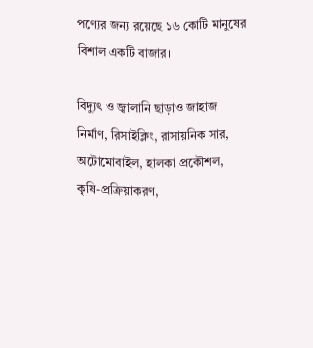পণ্যের জন্য রয়েছে ১৬ কোটি মানুষের বিশাল একটি বাজার।

বিদ্যুৎ ও জ্বালানি ছাড়াও জাহাজ নির্মাণ, রিসাইক্লিং, রাসায়নিক সার, অটোমোবাইল, হালকা প্রকৌশল, কৃষি-প্রক্রিয়াকরণ,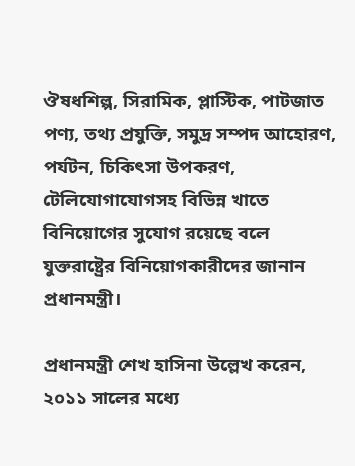ঔষধশিল্প, সিরামিক, প্লাস্টিক, পাটজাত পণ্য, তথ্য প্রযুক্তি, সমুদ্র সম্পদ আহোরণ, পর্যটন, চিকিৎসা উপকরণ, টেলিযোগাযোগসহ বিভিন্ন খাতে বিনিয়োগের সুযোগ রয়েছে বলে যুক্তরাষ্ট্রের বিনিয়োগকারীদের জানান প্রধানমন্ত্রী।

প্রধানমন্ত্রী শেখ হাসিনা উল্লেখ করেন, ২০১১ সালের মধ্যে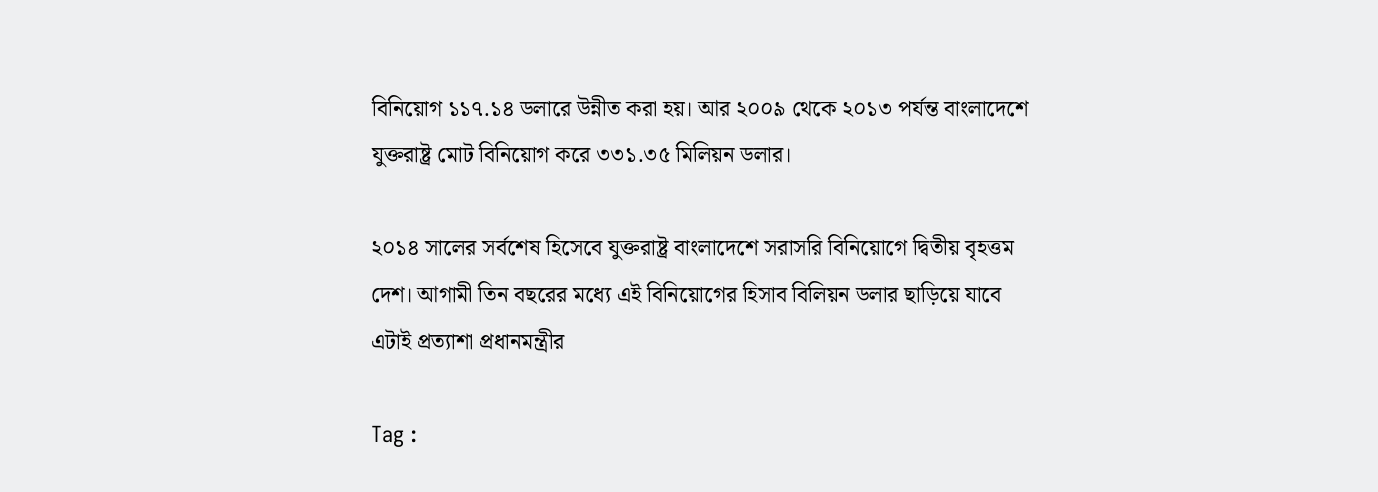বিনিয়োগ ১১৭.১৪ ডলারে উন্নীত করা হয়। আর ২০০৯ থেকে ২০১৩ পর্যন্ত বাংলাদেশে যুক্তরাষ্ট্র মোট বিনিয়োগ করে ৩৩১.৩৫ মিলিয়ন ডলার।

২০১৪ সালের সর্বশেষ হিসেবে যুক্তরাষ্ট্র বাংলাদেশে সরাসরি বিনিয়োগে দ্বিতীয় বৃহত্তম দেশ। আগামী তিন বছরের মধ্যে এই বিনিয়োগের হিসাব বিলিয়ন ডলার ছাড়িয়ে যাবে এটাই প্রত্যাশা প্রধানমন্ত্রীর

Tag :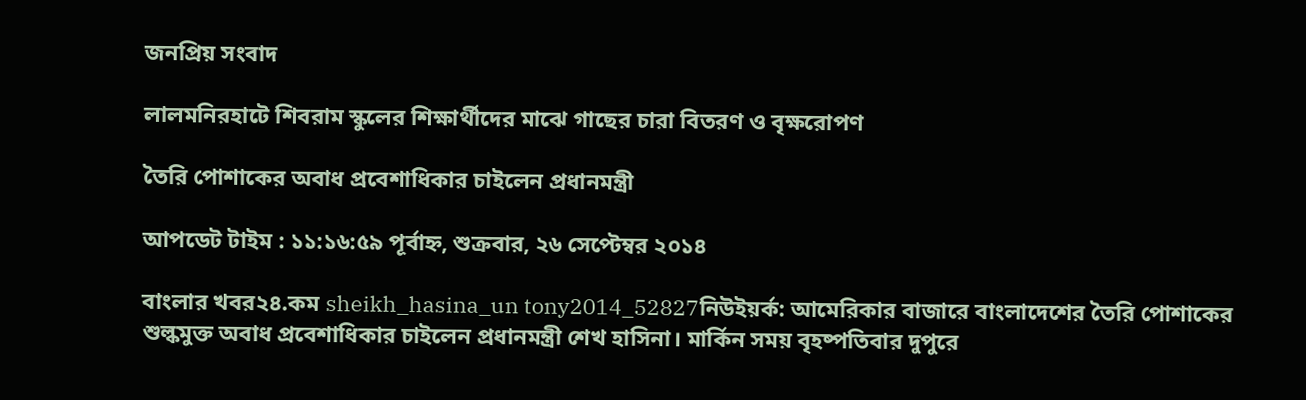জনপ্রিয় সংবাদ

লালমনিরহাটে শিবরাম স্কুলের শিক্ষার্থীদের মাঝে গাছের চারা বিতরণ ও বৃক্ষরোপণ

তৈরি পোশাকের অবাধ প্রবেশাধিকার চাইলেন প্রধানমন্ত্রী

আপডেট টাইম : ১১:১৬:৫৯ পূর্বাহ্ন, শুক্রবার, ২৬ সেপ্টেম্বর ২০১৪

বাংলার খবর২৪.কম sheikh_hasina_un tony2014_52827নিউইয়র্ক: আমেরিকার বাজারে বাংলাদেশের তৈরি পোশাকের শুল্কমুক্ত অবাধ প্রবেশাধিকার চাইলেন প্রধানমন্ত্রী শেখ হাসিনা। মার্কিন সময় বৃহষ্পতিবার দুপুরে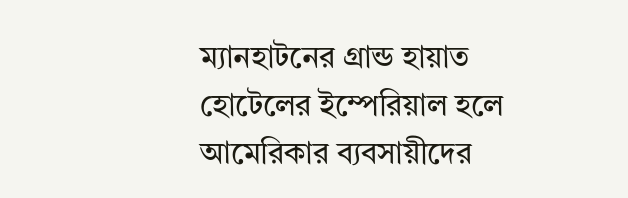ম্যানহাটনের গ্রান্ড হায়াত হোটেলের ইম্পেরিয়াল হলে আমেরিকার ব্যবসায়ীদের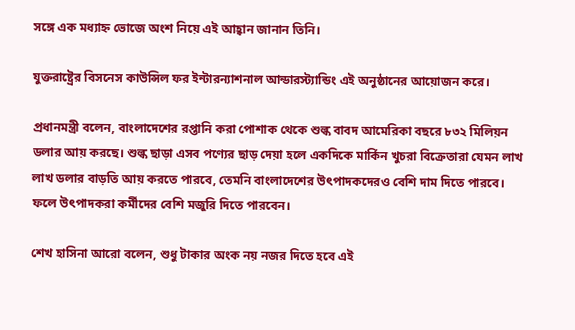সঙ্গে এক মধ্যাহ্ন ভোজে অংশ নিয়ে এই আহ্বান জানান তিনি।

যুক্তরাষ্ট্রের বিসনেস কাউন্সিল ফর ইন্টারন্যাশনাল আন্ডারস্ট্যান্ডিং এই অনুষ্ঠানের আয়োজন করে।

প্রধানমন্ত্রী বলেন, বাংলাদেশের রপ্তানি করা পোশাক থেকে শুল্ক বাবদ আমেরিকা বছরে ৮৩২ মিলিয়ন ডলার আয় করছে। শুল্ক ছাড়া এসব পণ্যের ছাড় দেয়া হলে একদিকে মার্কিন খুচরা বিক্রেতারা যেমন লাখ লাখ ডলার বাড়তি আয় করতে পারবে, তেমনি বাংলাদেশের উৎপাদকদেরও বেশি দাম দিতে পারবে। ফলে উৎপাদকরা কর্মীদের বেশি মজুরি দিতে পারবেন।

শেখ হাসিনা আরো বলেন, শুধু টাকার অংক নয় নজর দিতে হবে এই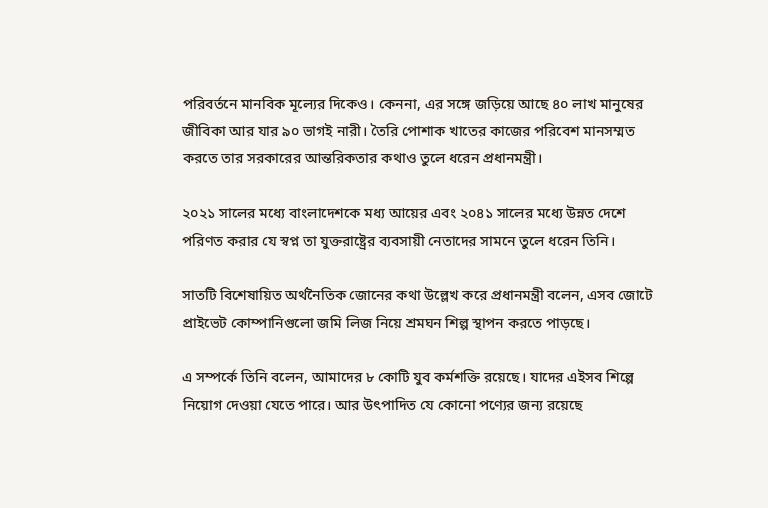পরিবর্তনে মানবিক মূল্যের দিকেও। কেননা, এর সঙ্গে জড়িয়ে আছে ৪০ লাখ মানুষের জীবিকা আর যার ৯০ ভাগই নারী। তৈরি পোশাক খাতের কাজের পরিবেশ মানসম্মত করতে তার সরকারের আন্তরিকতার কথাও তুলে ধরেন প্রধানমন্ত্রী।

২০২১ সালের মধ্যে বাংলাদেশকে মধ্য আয়ের এবং ২০৪১ সালের মধ্যে উন্নত দেশে পরিণত করার যে স্বপ্ন তা যুক্তরাষ্ট্রের ব্যবসায়ী নেতাদের সামনে তুলে ধরেন তিনি।

সাতটি বিশেষায়িত অর্থনৈতিক জোনের কথা উল্লেখ করে প্রধানমন্ত্রী বলেন, এসব জোটে প্রাইভেট কোম্পানিগুলো জমি লিজ নিয়ে শ্রমঘন শিল্প স্থাপন করতে পাড়ছে।

এ সম্পর্কে তিনি বলেন, আমাদের ৮ কোটি যুব কর্মশক্তি রয়েছে। যাদের এইসব শিল্পে নিয়োগ দেওয়া যেতে পারে। আর উৎপাদিত যে কোনো পণ্যের জন্য রয়েছে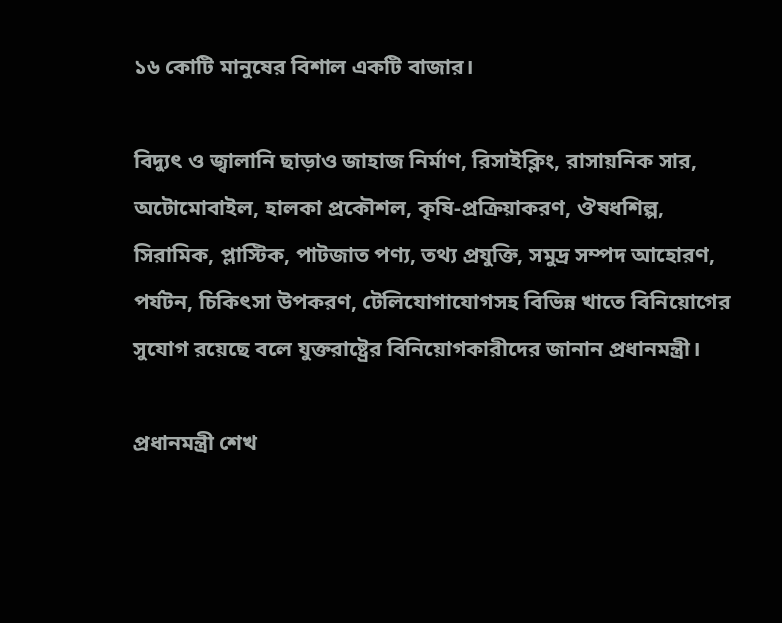১৬ কোটি মানুষের বিশাল একটি বাজার।

বিদ্যুৎ ও জ্বালানি ছাড়াও জাহাজ নির্মাণ, রিসাইক্লিং, রাসায়নিক সার, অটোমোবাইল, হালকা প্রকৌশল, কৃষি-প্রক্রিয়াকরণ, ঔষধশিল্প, সিরামিক, প্লাস্টিক, পাটজাত পণ্য, তথ্য প্রযুক্তি, সমুদ্র সম্পদ আহোরণ, পর্যটন, চিকিৎসা উপকরণ, টেলিযোগাযোগসহ বিভিন্ন খাতে বিনিয়োগের সুযোগ রয়েছে বলে যুক্তরাষ্ট্রের বিনিয়োগকারীদের জানান প্রধানমন্ত্রী।

প্রধানমন্ত্রী শেখ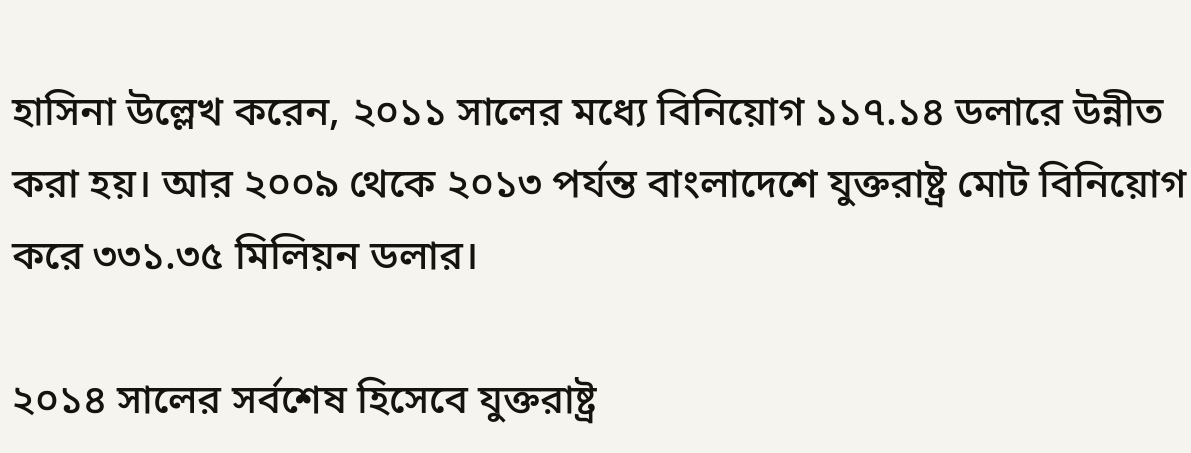হাসিনা উল্লেখ করেন, ২০১১ সালের মধ্যে বিনিয়োগ ১১৭.১৪ ডলারে উন্নীত করা হয়। আর ২০০৯ থেকে ২০১৩ পর্যন্ত বাংলাদেশে যুক্তরাষ্ট্র মোট বিনিয়োগ করে ৩৩১.৩৫ মিলিয়ন ডলার।

২০১৪ সালের সর্বশেষ হিসেবে যুক্তরাষ্ট্র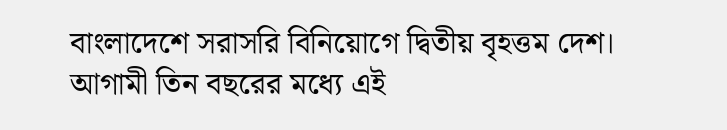বাংলাদেশে সরাসরি বিনিয়োগে দ্বিতীয় বৃহত্তম দেশ। আগামী তিন বছরের মধ্যে এই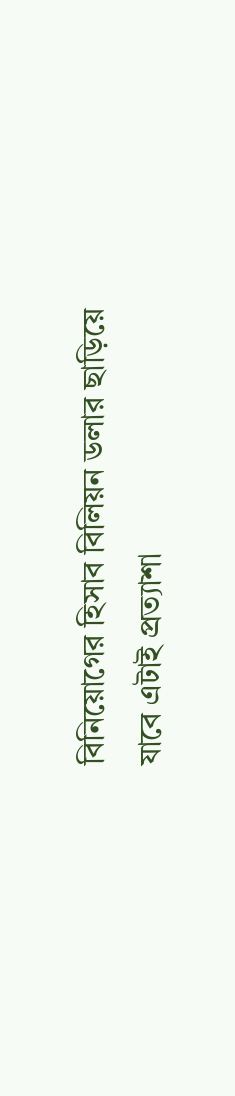বিনিয়োগের হিসাব বিলিয়ন ডলার ছাড়িয়ে যাবে এটাই প্রত্যাশা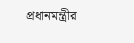প্রধানমন্ত্রীর